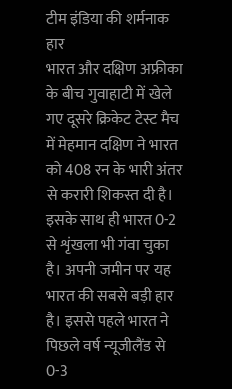टीम इंडिया की शर्मनाक हार
भारत और दक्षिण अफ्रीका के बीच गुवाहाटी में खेले गए दूसरे क्रिकेट टेस्ट मैच में मेहमान दक्षिण ने भारत को 408 रन के भारी अंतर से करारी शिकस्त दी है। इसके साथ ही भारत 0-2 से शृंखला भी गंवा चुका है। अपनी जमीन पर यह भारत की सबसे बड़ी हार है। इससे पहले भारत ने पिछले वर्ष न्यूजीलैंड से 0-3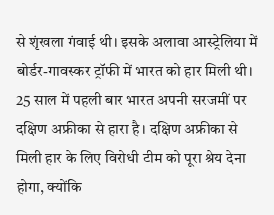से शृंखला गंवाई थी। इसके अलावा आस्ट्रेलिया में बोर्डर-गावस्कर ट्रॉफी में भारत को हार मिली थी। 25 साल में पहली बार भारत अपनी सरजमीं पर दक्षिण अफ्रीका से हारा है। दक्षिण अफ्रीका से मिली हार के लिए विरोधी टीम को पूरा श्रेय देना होगा, क्योंकि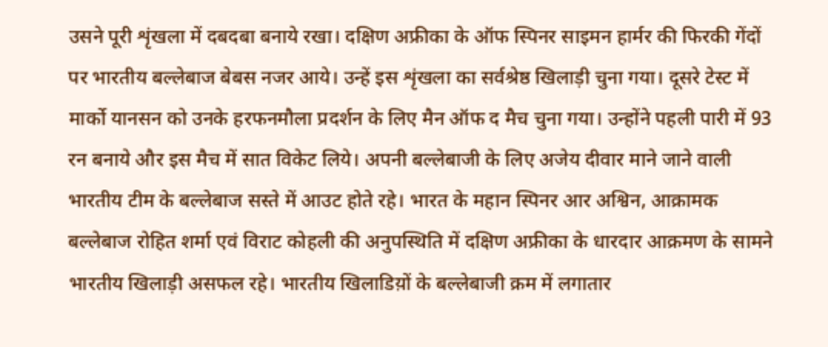उसने पूरी शृंखला में दबदबा बनाये रखा। दक्षिण अफ्रीका के ऑफ स्पिनर साइमन हार्मर की फिरकी गेंदों पर भारतीय बल्लेबाज बेबस नजर आये। उन्हें इस शृंखला का सर्वश्रेष्ठ खिलाड़ी चुना गया। दूसरे टेस्ट में मार्को यानसन को उनके हरफनमौला प्रदर्शन के लिए मैन ऑफ द मैच चुना गया। उन्होंने पहली पारी में 93 रन बनाये और इस मैच में सात विकेट लिये। अपनी बल्लेबाजी के लिए अजेय दीवार माने जाने वाली भारतीय टीम के बल्लेबाज सस्ते में आउट होते रहे। भारत के महान स्पिनर आर अश्विन, आक्रामक बल्लेबाज रोहित शर्मा एवं विराट कोहली की अनुपस्थिति में दक्षिण अफ्रीका के धारदार आक्रमण के सामने भारतीय खिलाड़ी असफल रहे। भारतीय खिलाडिय़ों के बल्लेबाजी क्रम में लगातार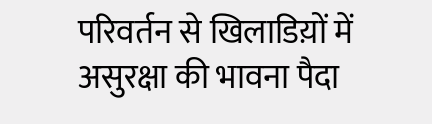परिवर्तन से खिलाडिय़ों में असुरक्षा की भावना पैदा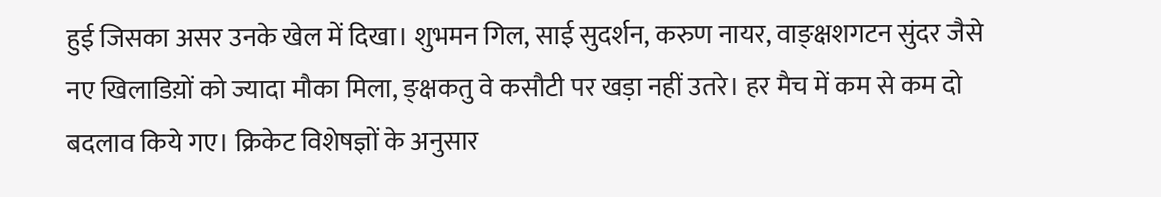हुई जिसका असर उनके खेल में दिखा। शुभमन गिल, साई सुदर्शन, करुण नायर, वाङ्क्षशगटन सुंदर जैसे नए खिलाडिय़ों को ज्यादा मौका मिला, ङ्क्षकतु वे कसौटी पर खड़ा नहीं उतरे। हर मैच में कम से कम दो बदलाव किये गए। क्रिकेट विशेषज्ञों के अनुसार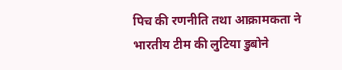पिच की रणनीति तथा आक्रामकता ने भारतीय टीम की लुटिया डुबोने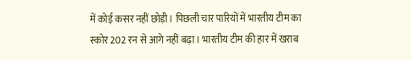में कोई कसर नहीं छोड़ी। पिछली चार पारियों में भारतीय टीम का स्कोर 202 रन से आगे नहीं बढ़ा। भारतीय टीम की हार में खराब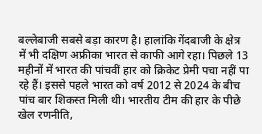बल्लेबाजी सबसे बड़ा कारण है। हालांकि गेंदबाजी के क्षेत्र में भी दक्षिण अफ्रीका भारत से काफी आगे रहा। पिछले 13 महीनों में भारत की पांचवीं हार को क्रिकेट प्रेमी पचा नहीं पा रहे हैं। इससे पहले भारत को वर्ष 2012 से 2024 के बीच पांच बार शिकस्त मिली थी। भारतीय टीम की हार के पीछे खेल रणनीति,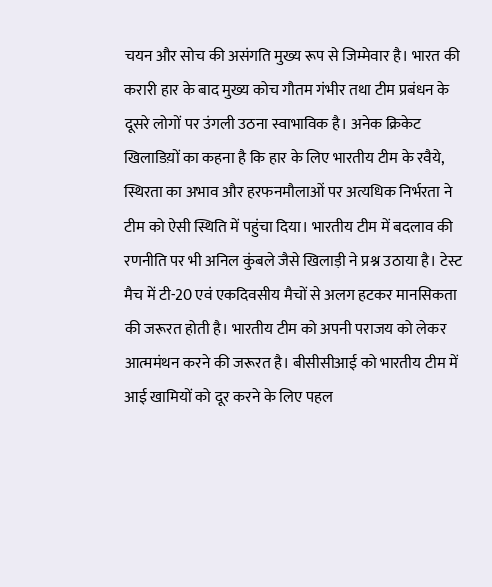चयन और सोच की असंगति मुख्य रूप से जिम्मेवार है। भारत की करारी हार के बाद मुख्य कोच गौतम गंभीर तथा टीम प्रबंधन के दूसरे लोगों पर उंगली उठना स्वाभाविक है। अनेक क्रिकेट खिलाडिय़ों का कहना है कि हार के लिए भारतीय टीम के रवैये, स्थिरता का अभाव और हरफनमौलाओं पर अत्यधिक निर्भरता ने टीम को ऐसी स्थिति में पहुंचा दिया। भारतीय टीम में बदलाव की रणनीति पर भी अनिल कुंबले जैसे खिलाड़ी ने प्रश्न उठाया है। टेस्ट मैच में टी-20 एवं एकदिवसीय मैचों से अलग हटकर मानसिकता की जरूरत होती है। भारतीय टीम को अपनी पराजय को लेकर आत्ममंथन करने की जरूरत है। बीसीसीआई को भारतीय टीम में आई खामियों को दूर करने के लिए पहल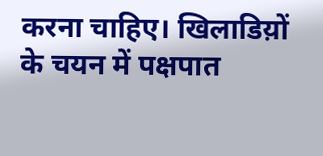करना चाहिए। खिलाडिय़ों के चयन में पक्षपात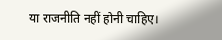या राजनीति नहीं होनी चाहिए।